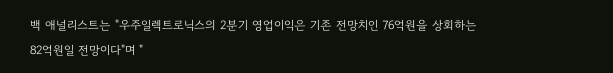백 애널리스트는 "우주일렉트로닉스의 2분기 영업이익은 기존 전망치인 76억원을 상회하는 82억원일 전망이다"며 "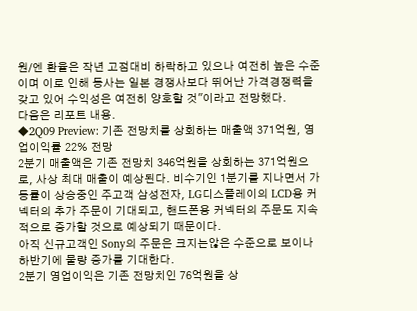원/엔 환율은 작년 고점대비 하락하고 있으나 여전히 높은 수준이며 이로 인해 동사는 일본 경쟁사보다 뛰어난 가격경쟁력을 갖고 있어 수익성은 여전히 양호할 것"이라고 전망했다.
다음은 리포트 내용.
◆2Q09 Preview: 기존 전망치를 상회하는 매출액 371억원, 영업이익률 22% 전망
2분기 매출액은 기존 전망치 346억원을 상회하는 371억원으로, 사상 최대 매출이 예상된다. 비수기인 1분기를 지나면서 가동률이 상승중인 주고객 삼성전자, LG디스플레이의 LCD용 커넥터의 추가 주문이 기대되고, 핸드폰용 커넥터의 주문도 지속적으로 증가할 것으로 예상되기 때문이다.
아직 신규고객인 Sony의 주문은 크지는않은 수준으로 보이나 하반기에 물량 증가를 기대한다.
2분기 영업이익은 기존 전망치인 76억원을 상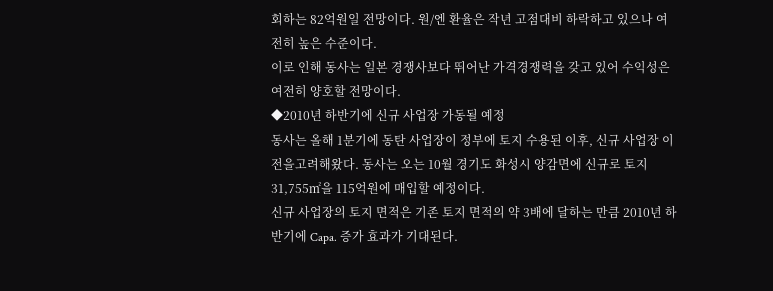회하는 82억원일 전망이다. 원/엔 환율은 작년 고점대비 하락하고 있으나 여전히 높은 수준이다.
이로 인해 동사는 일본 경쟁사보다 뛰어난 가격경쟁력을 갖고 있어 수익성은 여전히 양호할 전망이다.
◆2010년 하반기에 신규 사업장 가동될 예정
동사는 올해 1분기에 동탄 사업장이 정부에 토지 수용된 이후, 신규 사업장 이전을고려해왔다. 동사는 오는 10월 경기도 화성시 양감면에 신규로 토지 31,755㎡을 115억원에 매입할 예정이다.
신규 사업장의 토지 면적은 기존 토지 면적의 약 3배에 달하는 만큼 2010년 하반기에 Capa. 증가 효과가 기대된다.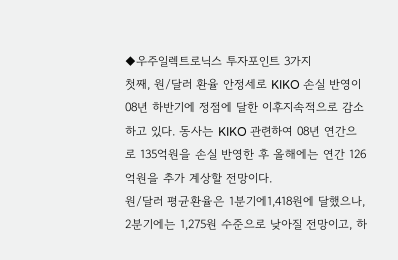◆우주일렉트로닉스 투자포인트 3가지
첫째, 원/달러 환율 안정세로 KIKO 손실 반영이 08년 하반기에 정점에 달한 이후지속적으로 감소하고 있다. 동사는 KIKO 관련하여 08년 연간으로 135억원을 손실 반영한 후 올해에는 연간 126억원을 추가 계상할 전망이다.
원/달러 평균환율은 1분기에1,418원에 달했으나, 2분기에는 1,275원 수준으로 낮아질 전망이고, 하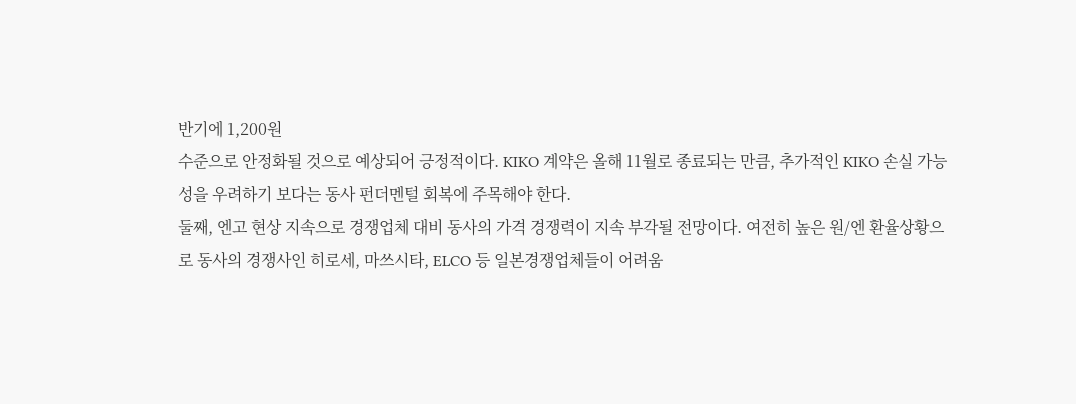반기에 1,200원
수준으로 안정화될 것으로 예상되어 긍정적이다. KIKO 계약은 올해 11월로 종료되는 만큼, 추가적인 KIKO 손실 가능성을 우려하기 보다는 동사 펀더멘털 회복에 주목해야 한다.
둘째, 엔고 현상 지속으로 경쟁업체 대비 동사의 가격 경쟁력이 지속 부각될 전망이다. 여전히 높은 원/엔 환율상황으로 동사의 경쟁사인 히로세, 마쓰시타, ELCO 등 일본경쟁업체들이 어려움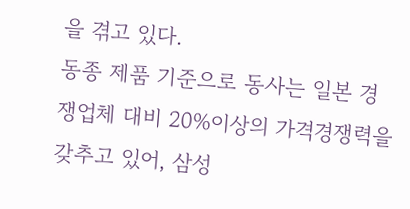을 겪고 있다.
동종 제품 기준으로 동사는 일본 경쟁업체 대비 20%이상의 가격경쟁력을 갖추고 있어, 삼성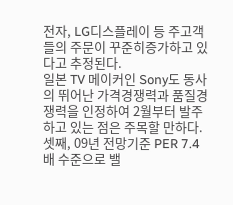전자, LG디스플레이 등 주고객들의 주문이 꾸준히증가하고 있다고 추정된다.
일본 TV 메이커인 Sony도 동사의 뛰어난 가격경쟁력과 품질경쟁력을 인정하여 2월부터 발주하고 있는 점은 주목할 만하다.
셋째, 09년 전망기준 PER 7.4배 수준으로 밸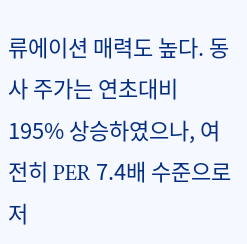류에이션 매력도 높다. 동사 주가는 연초대비 195% 상승하였으나, 여전히 PER 7.4배 수준으로 저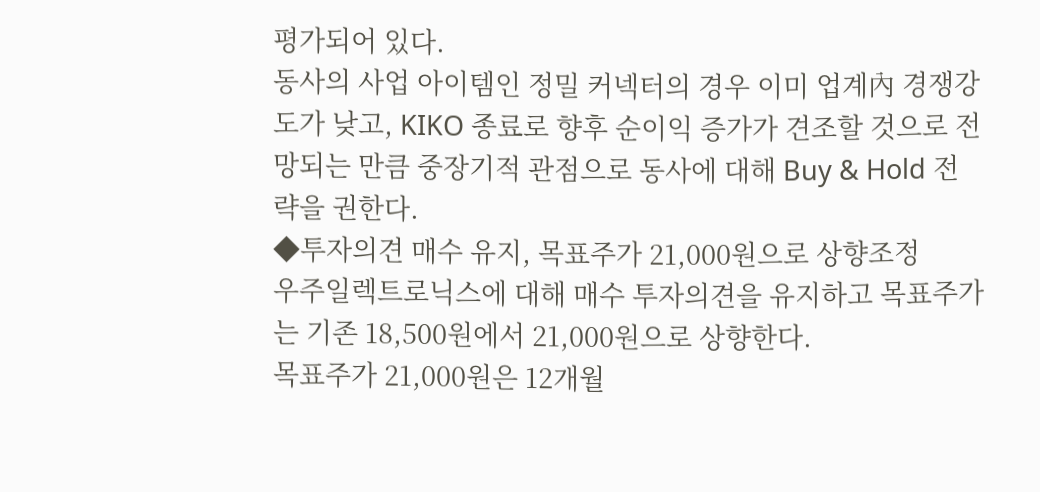평가되어 있다.
동사의 사업 아이템인 정밀 커넥터의 경우 이미 업계內 경쟁강도가 낮고, KIKO 종료로 향후 순이익 증가가 견조할 것으로 전망되는 만큼 중장기적 관점으로 동사에 대해 Buy & Hold 전략을 권한다.
◆투자의견 매수 유지, 목표주가 21,000원으로 상향조정
우주일렉트로닉스에 대해 매수 투자의견을 유지하고 목표주가는 기존 18,500원에서 21,000원으로 상향한다.
목표주가 21,000원은 12개월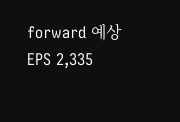forward 예상 EPS 2,335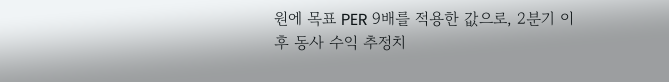원에 목표 PER 9배를 적용한 값으로, 2분기 이후 동사 수익 추정치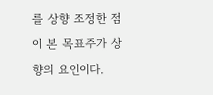를 상향 조정한 점이 본 목표주가 상향의 요인이다.